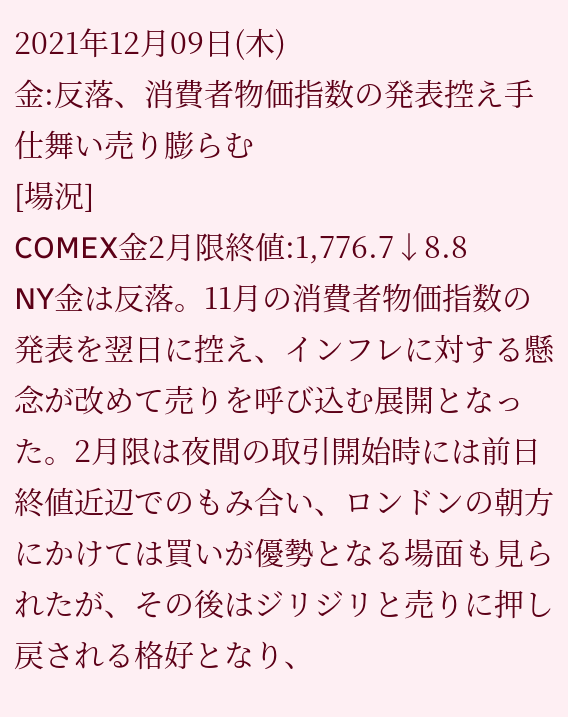2021年12月09日(木)
金:反落、消費者物価指数の発表控え手仕舞い売り膨らむ
[場況]
COMEX金2月限終値:1,776.7↓8.8
NY金は反落。11月の消費者物価指数の発表を翌日に控え、インフレに対する懸念が改めて売りを呼び込む展開となった。2月限は夜間の取引開始時には前日終値近辺でのもみ合い、ロンドンの朝方にかけては買いが優勢となる場面も見られたが、その後はジリジリと売りに押し戻される格好となり、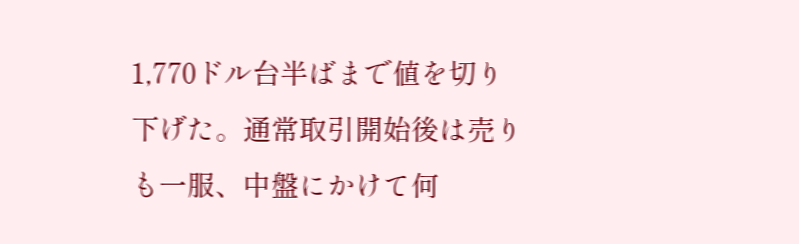1,770ドル台半ばまで値を切り下げた。通常取引開始後は売りも一服、中盤にかけて何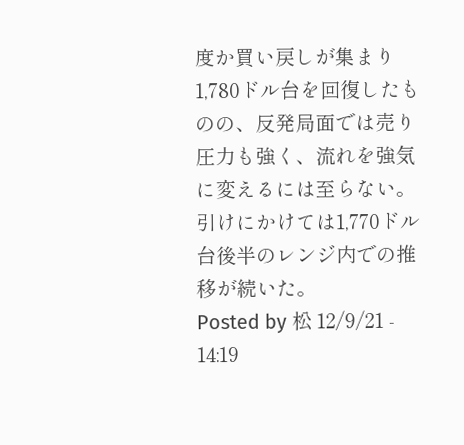度か買い戻しが集まり1,780ドル台を回復したものの、反発局面では売り圧力も強く、流れを強気に変えるには至らない。引けにかけては1,770ドル台後半のレンジ内での推移が続いた。
Posted by 松 12/9/21 - 14:19